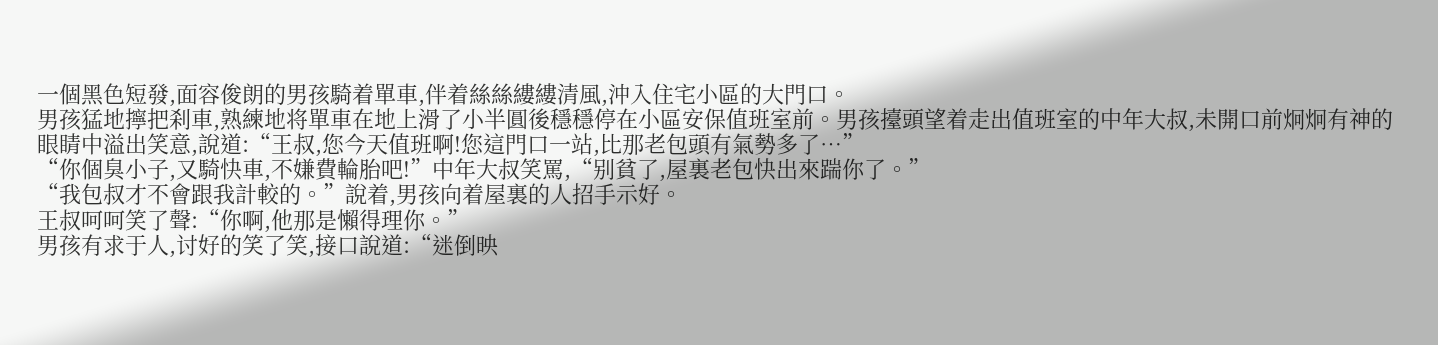一個黑色短發,面容俊朗的男孩騎着單車,伴着絲絲縷縷清風,沖入住宅小區的大門口。
男孩猛地擰把刹車,熟練地将單車在地上滑了小半圓後穩穩停在小區安保值班室前。男孩擡頭望着走出值班室的中年大叔,未開口前炯炯有神的眼睛中溢出笑意,說道:“王叔,您今天值班啊!您這門口一站,比那老包頭有氣勢多了…”
“你個臭小子,又騎快車,不嫌費輪胎吧!”中年大叔笑罵,“别貧了,屋裏老包快出來踹你了。”
“我包叔才不會跟我計較的。”說着,男孩向着屋裏的人招手示好。
王叔呵呵笑了聲:“你啊,他那是懶得理你。”
男孩有求于人,讨好的笑了笑,接口說道:“迷倒映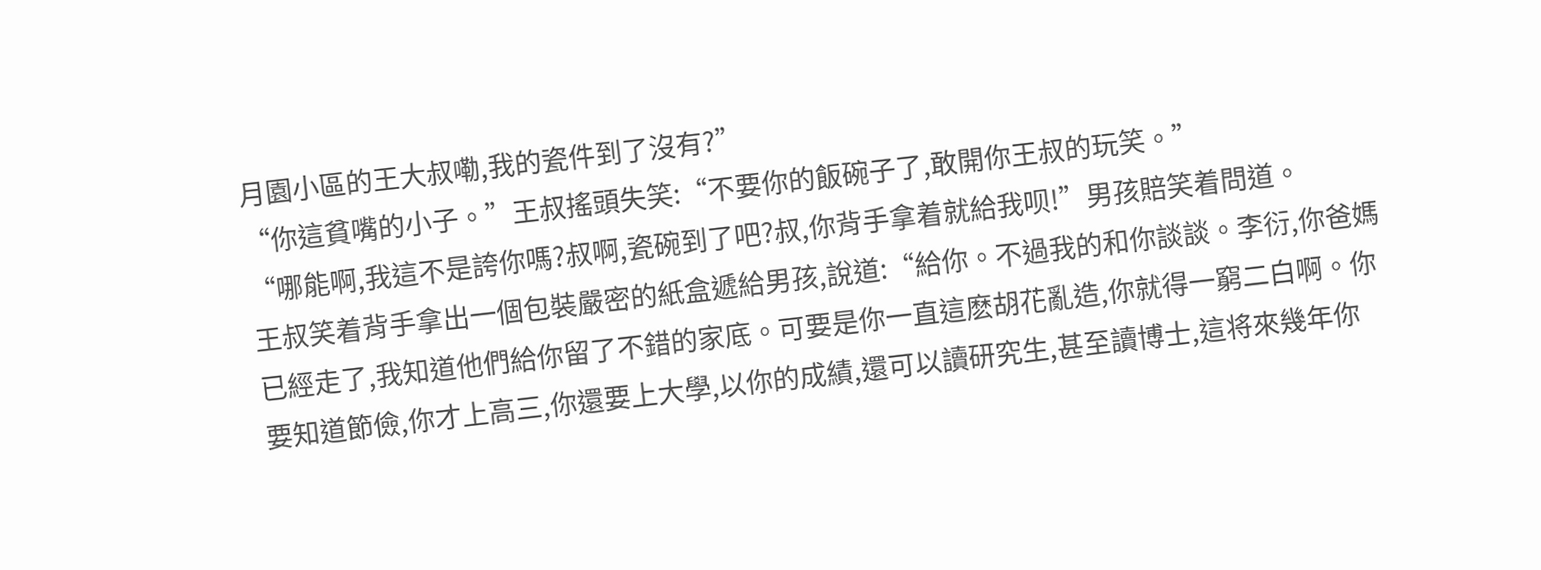月園小區的王大叔嘞,我的瓷件到了沒有?”
“你這貧嘴的小子。”王叔搖頭失笑:“不要你的飯碗子了,敢開你王叔的玩笑。”
“哪能啊,我這不是誇你嗎?叔啊,瓷碗到了吧?叔,你背手拿着就給我呗!”男孩賠笑着問道。
王叔笑着背手拿出一個包裝嚴密的紙盒遞給男孩,說道:“給你。不過我的和你談談。李衍,你爸媽已經走了,我知道他們給你留了不錯的家底。可要是你一直這麽胡花亂造,你就得一窮二白啊。你要知道節儉,你才上高三,你還要上大學,以你的成績,還可以讀研究生,甚至讀博士,這将來幾年你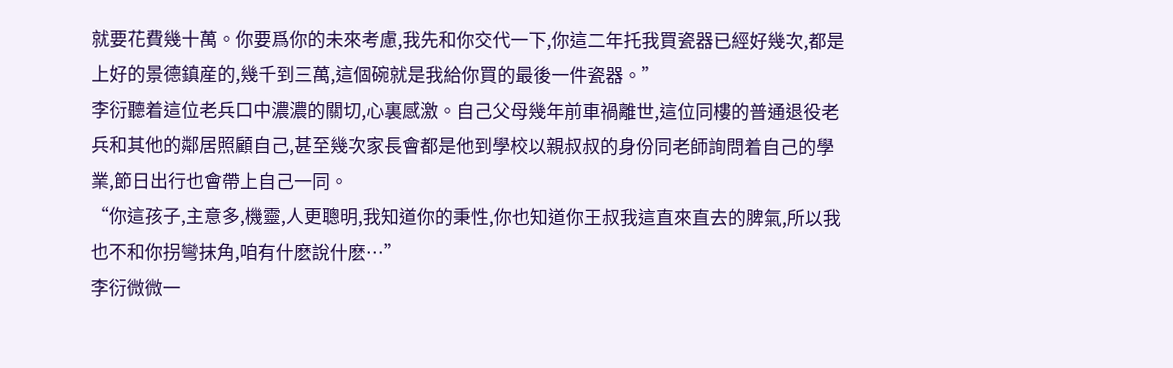就要花費幾十萬。你要爲你的未來考慮,我先和你交代一下,你這二年托我買瓷器已經好幾次,都是上好的景德鎮産的,幾千到三萬,這個碗就是我給你買的最後一件瓷器。”
李衍聽着這位老兵口中濃濃的關切,心裏感激。自己父母幾年前車禍離世,這位同樓的普通退役老兵和其他的鄰居照顧自己,甚至幾次家長會都是他到學校以親叔叔的身份同老師詢問着自己的學業,節日出行也會帶上自己一同。
“你這孩子,主意多,機靈,人更聰明,我知道你的秉性,你也知道你王叔我這直來直去的脾氣,所以我也不和你拐彎抹角,咱有什麽說什麽…”
李衍微微一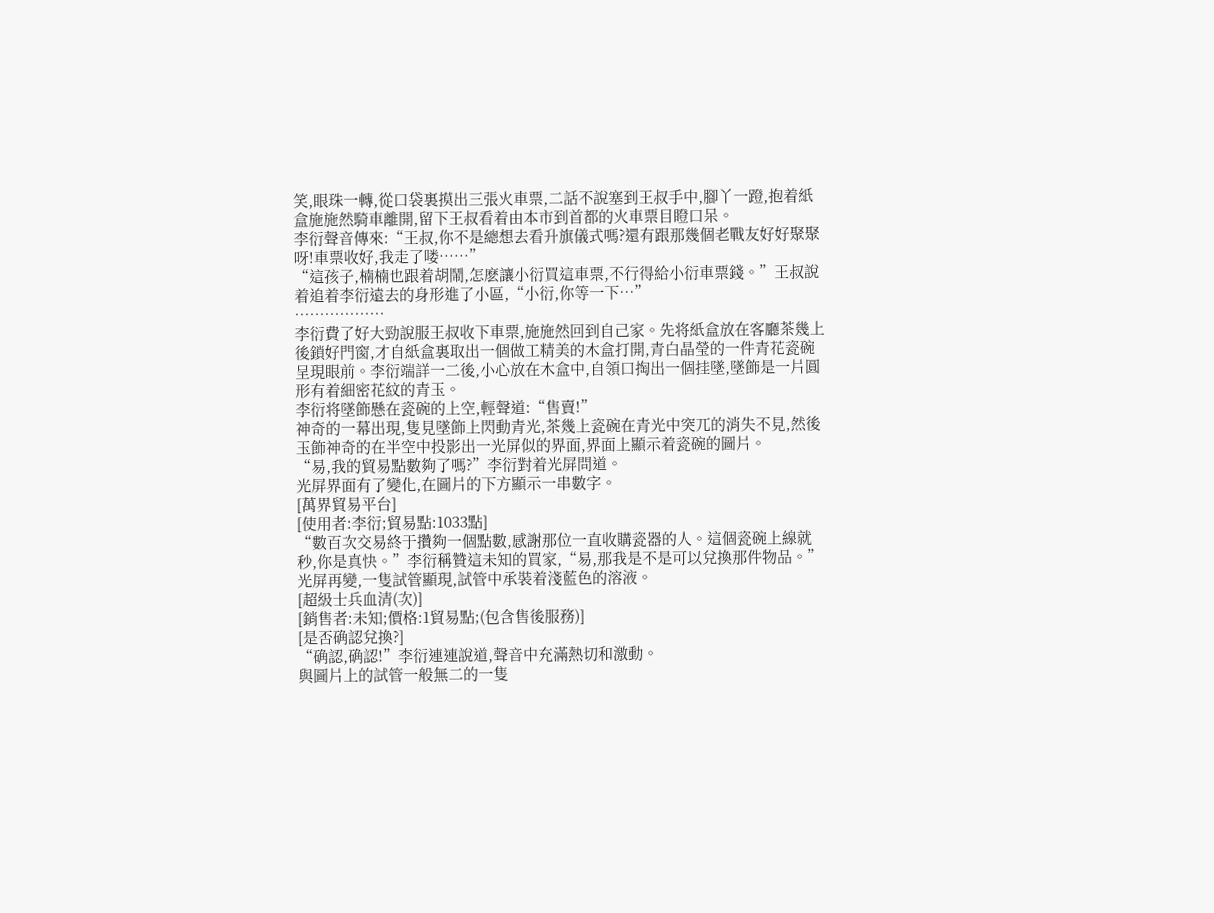笑,眼珠一轉,從口袋裏摸出三張火車票,二話不說塞到王叔手中,腳丫一蹬,抱着紙盒施施然騎車離開,留下王叔看着由本市到首都的火車票目瞪口呆。
李衍聲音傳來:“王叔,你不是總想去看升旗儀式嗎?還有跟那幾個老戰友好好聚聚呀!車票收好,我走了喽……”
“這孩子,楠楠也跟着胡鬧,怎麽讓小衍買這車票,不行得給小衍車票錢。”王叔說着追着李衍遠去的身形進了小區,“小衍,你等一下…”
………………
李衍費了好大勁說服王叔收下車票,施施然回到自己家。先将紙盒放在客廳茶幾上後鎖好門窗,才自紙盒裏取出一個做工精美的木盒打開,青白晶瑩的一件青花瓷碗呈現眼前。李衍端詳一二後,小心放在木盒中,自領口掏出一個挂墜,墜飾是一片圓形有着細密花紋的青玉。
李衍将墜飾懸在瓷碗的上空,輕聲道:“售賣!”
神奇的一幕出現,隻見墜飾上閃動青光,茶幾上瓷碗在青光中突兀的消失不見,然後玉飾神奇的在半空中投影出一光屏似的界面,界面上顯示着瓷碗的圖片。
“易,我的貿易點數夠了嗎?”李衍對着光屏問道。
光屏界面有了變化,在圖片的下方顯示一串數字。
[萬界貿易平台]
[使用者:李衍;貿易點:1033點]
“數百次交易終于攢夠一個點數,感謝那位一直收購瓷器的人。這個瓷碗上線就秒,你是真快。”李衍稱贊這未知的買家,“易,那我是不是可以兌換那件物品。”
光屏再變,一隻試管顯現,試管中承裝着淺藍色的溶液。
[超級士兵血清(次)]
[銷售者:未知;價格:1貿易點;(包含售後服務)]
[是否确認兌換?]
“确認,确認!”李衍連連說道,聲音中充滿熱切和激動。
與圖片上的試管一般無二的一隻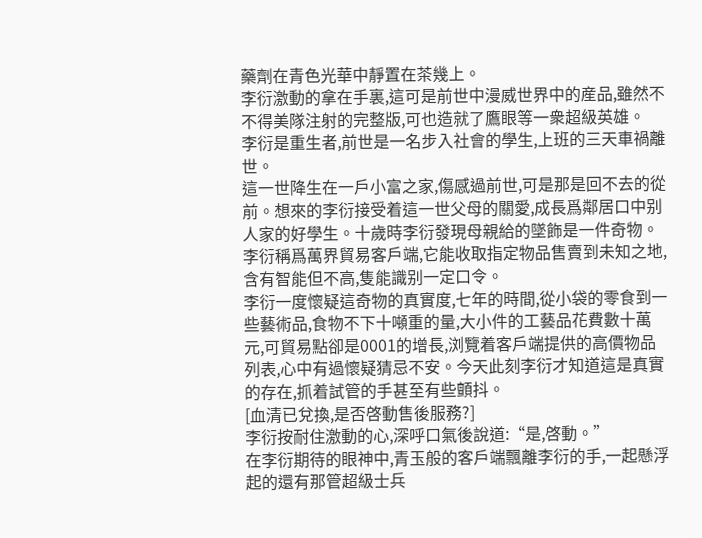藥劑在青色光華中靜置在茶幾上。
李衍激動的拿在手裏,這可是前世中漫威世界中的産品,雖然不不得美隊注射的完整版,可也造就了鷹眼等一衆超級英雄。
李衍是重生者,前世是一名步入社會的學生,上班的三天車禍離世。
這一世降生在一戶小富之家,傷感過前世,可是那是回不去的從前。想來的李衍接受着這一世父母的關愛,成長爲鄰居口中别人家的好學生。十歲時李衍發現母親給的墜飾是一件奇物。李衍稱爲萬界貿易客戶端,它能收取指定物品售賣到未知之地,含有智能但不高,隻能識别一定口令。
李衍一度懷疑這奇物的真實度,七年的時間,從小袋的零食到一些藝術品,食物不下十噸重的量,大小件的工藝品花費數十萬元,可貿易點卻是0001的增長,浏覽着客戶端提供的高價物品列表,心中有過懷疑猜忌不安。今天此刻李衍才知道這是真實的存在,抓着試管的手甚至有些顫抖。
[血清已兌換,是否啓動售後服務?]
李衍按耐住激動的心,深呼口氣後說道:“是,啓動。”
在李衍期待的眼神中,青玉般的客戶端飄離李衍的手,一起懸浮起的還有那管超級士兵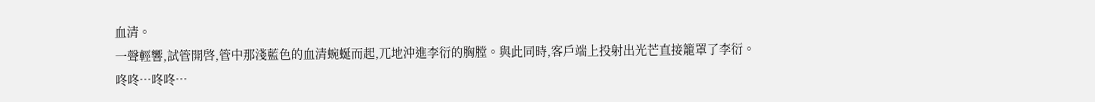血清。
一聲輕響,試管開啓,管中那淺藍色的血清蜿蜒而起,兀地沖進李衍的胸膛。與此同時,客戶端上投射出光芒直接籠罩了李衍。
咚咚…咚咚…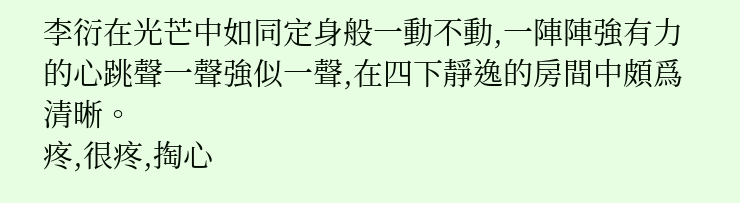李衍在光芒中如同定身般一動不動,一陣陣強有力的心跳聲一聲強似一聲,在四下靜逸的房間中頗爲清晰。
疼,很疼,掏心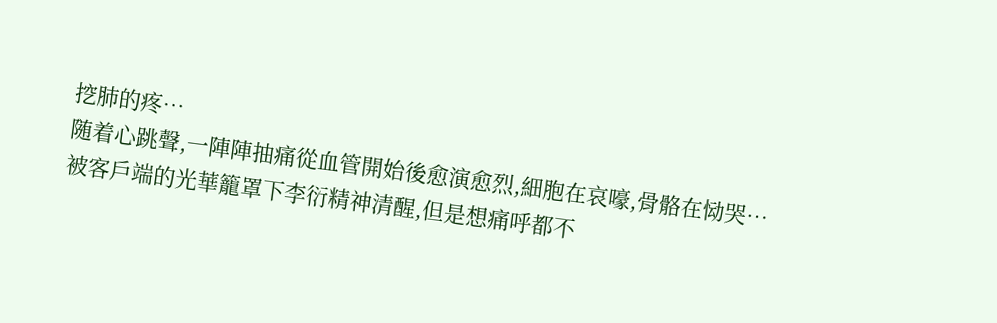挖肺的疼…
随着心跳聲,一陣陣抽痛從血管開始後愈演愈烈,細胞在哀嚎,骨骼在恸哭…
被客戶端的光華籠罩下李衍精神清醒,但是想痛呼都不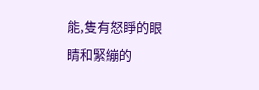能,隻有怒睜的眼睛和緊繃的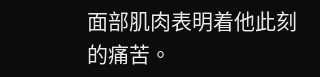面部肌肉表明着他此刻的痛苦。